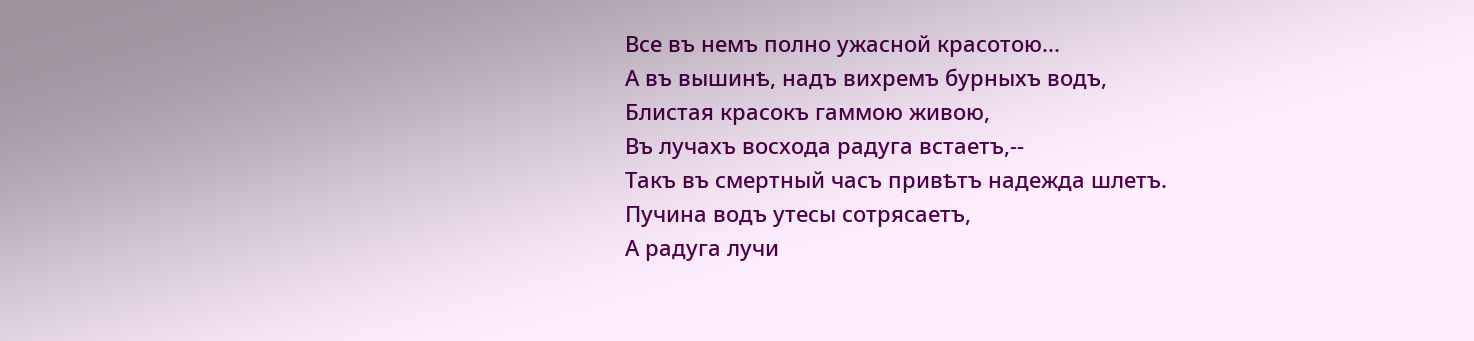Все въ немъ полно ужасной красотою...
А въ вышинѣ, надъ вихремъ бурныхъ водъ,
Блистая красокъ гаммою живою,
Въ лучахъ восхода радуга встаетъ,--
Такъ въ смертный часъ привѣтъ надежда шлетъ.
Пучина водъ утесы сотрясаетъ,
А радуга лучи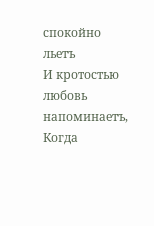спокойно льетъ
И кротостью любовь напоминаетъ,
Когда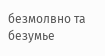безмолвно та безумье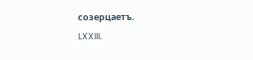созерцаетъ.
LXXIII.